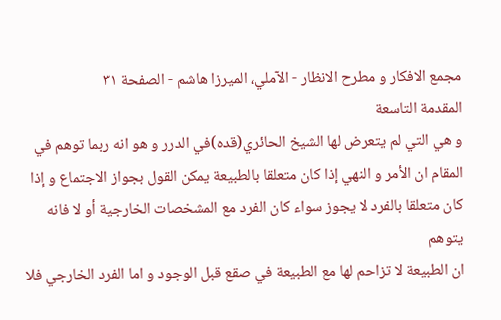مجمع الافكار و مطرح الانظار - الآملي، الميرزا هاشم - الصفحة ٣١
المقدمة التاسعة
و هي التي لم يتعرض لها الشيخ الحائري(قده)في الدرر و هو انه ربما توهم في
المقام ان الأمر و النهي إذا كان متعلقا بالطبيعة يمكن القول بجواز الاجتماع و إذا
كان متعلقا بالفرد لا يجوز سواء كان الفرد مع المشخصات الخارجية أو لا فانه يتوهم
ان الطبيعة لا تزاحم لها مع الطبيعة في صقع قبل الوجود و اما الفرد الخارجي فلا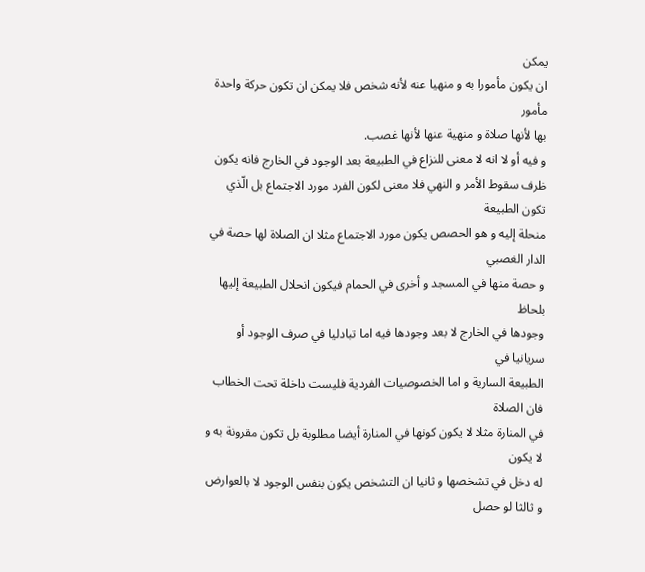يمكن
ان يكون مأمورا به و منهيا عنه لأنه شخص فلا يمكن ان تكون حركة واحدة مأمور
بها لأنها صلاة و منهية عنها لأنها غصب.
و فيه أو لا انه لا معنى للنزاع في الطبيعة بعد الوجود في الخارج فانه يكون
ظرف سقوط الأمر و النهي فلا معنى لكون الفرد مورد الاجتماع بل الّذي تكون الطبيعة
منحلة إليه و هو الحصص يكون مورد الاجتماع مثلا ان الصلاة لها حصة في الدار الغصبي
و حصة منها في المسجد و أخرى في الحمام فيكون انحلال الطبيعة إليها بلحاظ
وجودها في الخارج لا بعد وجودها فيه اما تبادليا في صرف الوجود أو سريانيا في
الطبيعة السارية و اما الخصوصيات الفردية فليست داخلة تحت الخطاب فان الصلاة
في المنارة مثلا لا يكون كونها في المنارة أيضا مطلوبة بل تكون مقرونة به و لا يكون
له دخل في تشخصها و ثانيا ان التشخص يكون بنفس الوجود لا بالعوارض و ثالثا لو حصل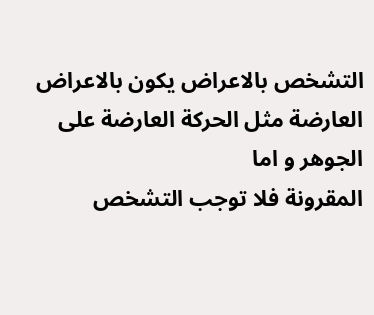التشخص بالاعراض يكون بالاعراض العارضة مثل الحركة العارضة على الجوهر و اما
المقرونة فلا توجب التشخص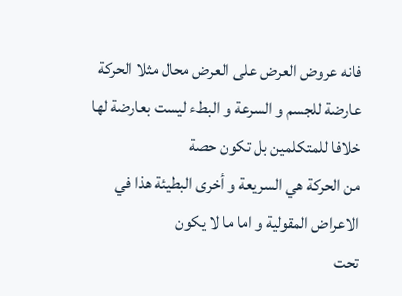فانه عروض العرض على العرض محال مثلا الحركة
عارضة للجسم و السرعة و البطء ليست بعارضة لها خلافا للمتكلمين بل تكون حصة
من الحركة هي السريعة و أخرى البطيئة هذا في الاعراض المقولية و اما ما لا يكون
تحت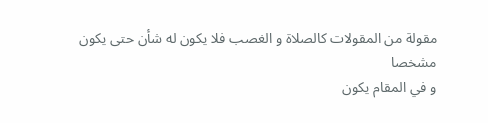مقولة من المقولات كالصلاة و الغصب فلا يكون له شأن حتى يكون مشخصا
و في المقام يكون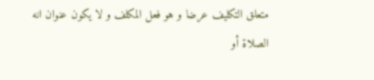متعلق التكليف عرضا و هو فعل المكلف و لا يكون عنوان انه
الصلاة أو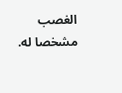الغصب مشخصا له.